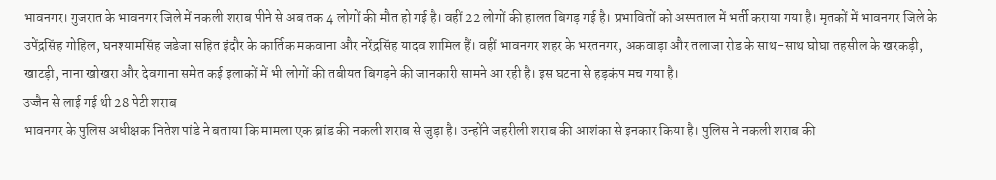भावनगर। गुजरात के भावनगर जिले में नकली शराब पीने से अब तक 4 लोगों की मौत हो गई है। वहीं 22 लोगों की हालत बिगड़ गई है। प्रभावितों को अस्पताल में भर्ती कराया गया है। मृतकों में भावनगर जिले के उपेंद्रसिंह गोहिल, घनश्यामसिंह जडेजा सहित इंदौर के कार्तिक मकवाना और नरेंद्रसिंह यादव शामिल हैं। वहीं भावनगर शहर के भरतनगर, अकवाड़ा और तलाजा रोड के साथ-साथ घोघा तहसील के खरकड़ी, खाटड़ी, नाना खोखरा और देवगाना समेत कई इलाकों में भी लोगों की तबीयत बिगड़ने की जानकारी सामने आ रही है। इस घटना से हड़कंप मच गया है।
उज्जैन से लाई गई थी 28 पेटी शराब
भावनगर के पुलिस अधीक्षक नितेश पांडे ने बताया कि मामला एक ब्रांड की नकली शराब से जुड़ा है। उन्होंने जहरीली शराब की आशंका से इनकार किया है। पुलिस ने नकली शराब की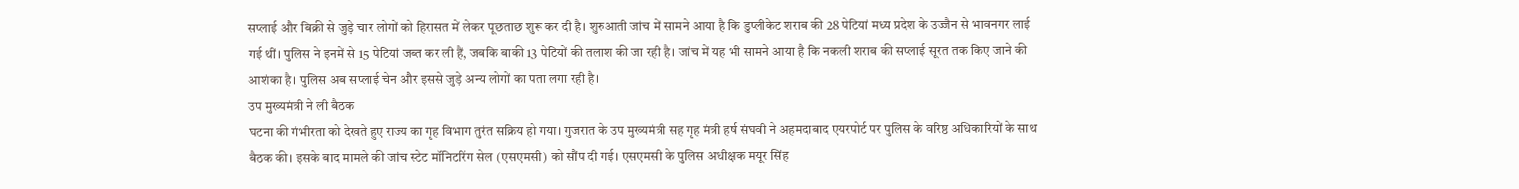सप्लाई और बिक्री से जुड़े चार लोगों को हिरासत में लेकर पूछताछ शुरू कर दी है। शुरुआती जांच में सामने आया है कि डुप्लीकेट शराब की 28 पेटियां मध्य प्रदेश के उज्जैन से भावनगर लाई गई थीं। पुलिस ने इनमें से 15 पेटियां जब्त कर ली हैं, जबकि बाकी 13 पेटियों की तलाश की जा रही है। जांच में यह भी सामने आया है कि नकली शराब की सप्लाई सूरत तक किए जाने की आशंका है। पुलिस अब सप्लाई चेन और इससे जुड़े अन्य लोगों का पता लगा रही है।
उप मुख्यमंत्री ने ली बैठक
घटना की गंभीरता को देखते हुए राज्य का गृह विभाग तुरंत सक्रिय हो गया। गुजरात के उप मुख्यमंत्री सह गृह मंत्री हर्ष संघवी ने अहमदाबाद एयरपोर्ट पर पुलिस के वरिष्ठ अधिकारियों के साथ बैठक की। इसके बाद मामले की जांच स्टेट मॉनिटरिंग सेल (एसएमसी) को सौंप दी गई। एसएमसी के पुलिस अधीक्षक मयूर सिंह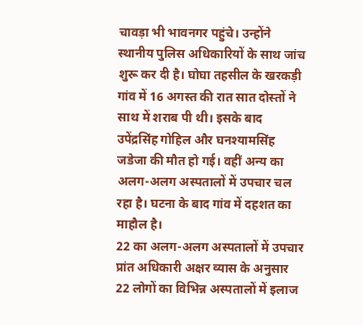चावड़ा भी भावनगर पहुंचे। उन्होंने स्थानीय पुलिस अधिकारियों के साथ जांच शुरू कर दी है। घोघा तहसील के खरकड़ी गांव में 16 अगस्त की रात सात दोस्तों ने साथ में शराब पी थी। इसके बाद उपेंद्रसिंह गोहिल और घनश्यामसिंह जडेजा की मौत हो गई। वहीं अन्य का अलग-अलग अस्पतालों में उपचार चल रहा है। घटना के बाद गांव में दहशत का माहौल है।
22 का अलग-अलग अस्पतालों में उपचार
प्रांत अधिकारी अक्षर व्यास के अनुसार 22 लोगों का विभिन्न अस्पतालों में इलाज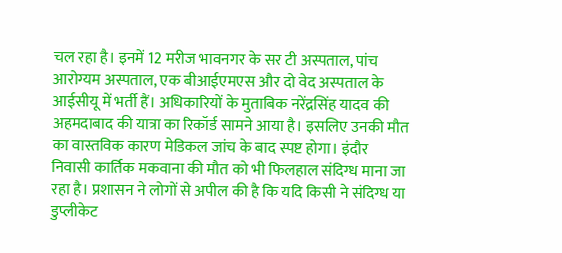चल रहा है। इनमें 12 मरीज भावनगर के सर टी अस्पताल, पांच आरोग्यम अस्पताल, एक बीआईएमएस और दो वेद अस्पताल के आईसीयू में भर्ती हैं। अधिकारियों के मुताबिक नरेंद्रसिंह यादव की अहमदाबाद की यात्रा का रिकॉर्ड सामने आया है। इसलिए उनकी मौत का वास्तविक कारण मेडिकल जांच के बाद स्पष्ट होगा। इंदौर निवासी कार्तिक मकवाना की मौत को भी फिलहाल संदिग्ध माना जा रहा है। प्रशासन ने लोगों से अपील की है कि यदि किसी ने संदिग्ध या डुप्लीकेट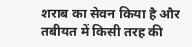शराब का सेवन किया है और तबीयत में किसी तरह की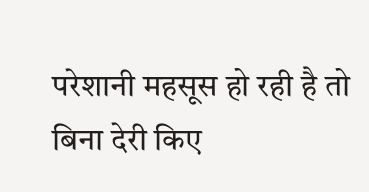परेशानी महसूस हो रही है तो बिना देरी किए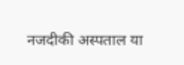नजदीकी अस्पताल या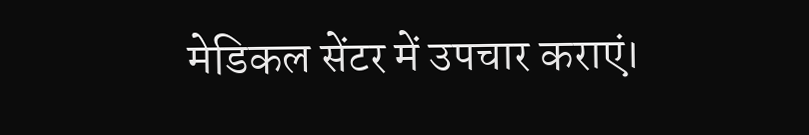मेडिकल सेंटर में उपचार कराएं।